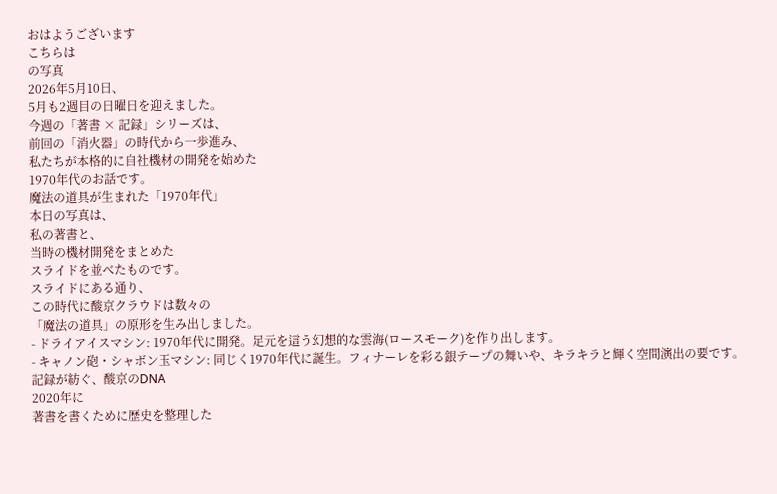おはようございます
こちらは
の写真
2026年5月10日、
5月も2週目の日曜日を迎えました。
今週の「著書 × 記録」シリーズは、
前回の「消火器」の時代から一歩進み、
私たちが本格的に自社機材の開発を始めた
1970年代のお話です。
魔法の道具が生まれた「1970年代」
本日の写真は、
私の著書と、
当時の機材開発をまとめた
スライドを並べたものです。
スライドにある通り、
この時代に酸京クラウドは数々の
「魔法の道具」の原形を生み出しました。
- ドライアイスマシン: 1970年代に開発。足元を這う幻想的な雲海(ロースモーク)を作り出します。
- キャノン砲・シャボン玉マシン: 同じく1970年代に誕生。フィナーレを彩る銀テープの舞いや、キラキラと輝く空間演出の要です。
記録が紡ぐ、酸京のDNA
2020年に
著書を書くために歴史を整理した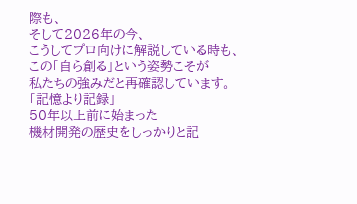際も、
そして2026年の今、
こうしてプロ向けに解説している時も、
この「自ら創る」という姿勢こそが
私たちの強みだと再確認しています。
「記憶より記録」
50年以上前に始まった
機材開発の歴史をしっかりと記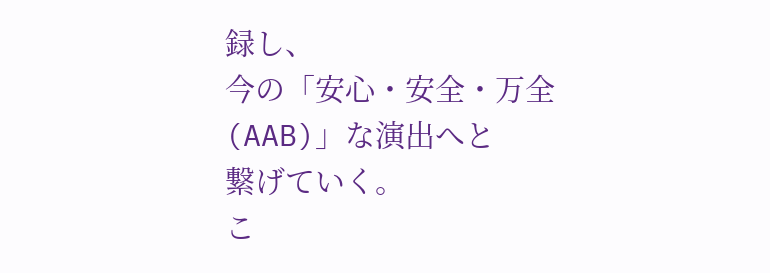録し、
今の「安心・安全・万全(AAB)」な演出へと
繋げていく。
こ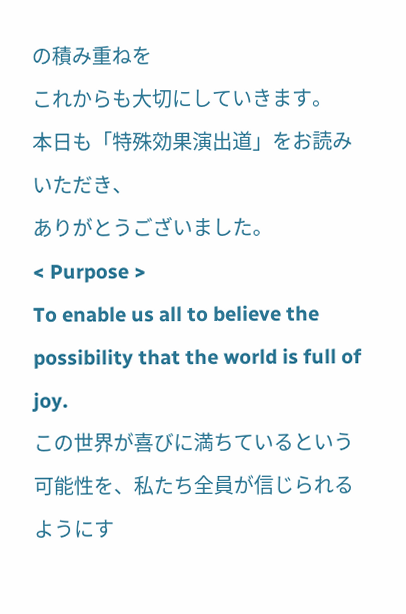の積み重ねを
これからも大切にしていきます。
本日も「特殊効果演出道」をお読みいただき、
ありがとうございました。
< Purpose >
To enable us all to believe the possibility that the world is full of joy.
この世界が喜びに満ちているという可能性を、私たち全員が信じられるようにす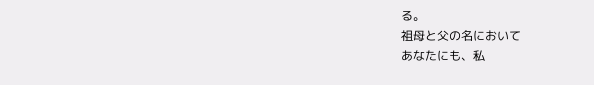る。
祖母と父の名において
あなたにも、私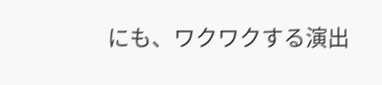にも、ワクワクする演出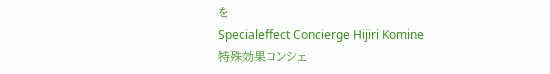を
Specialeffect Concierge Hijiri Komine
特殊効果コンシェ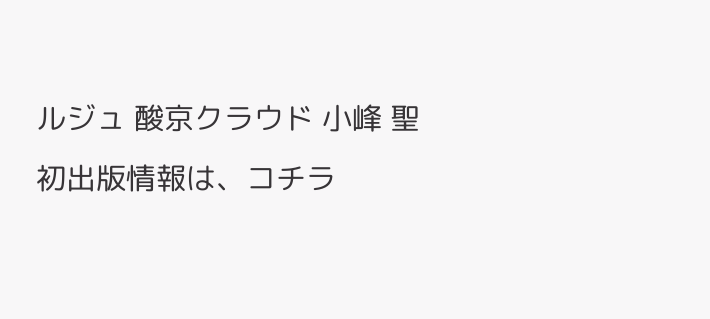ルジュ 酸京クラウド 小峰 聖
初出版情報は、コチラ